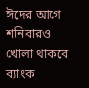ঈদের আগে শনিবারও খোলা থাকবে ব্যাংক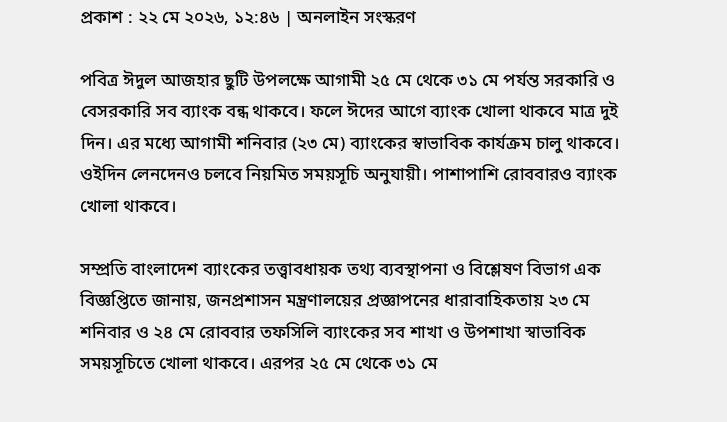প্রকাশ : ২২ মে ২০২৬, ১২:৪৬ | অনলাইন সংস্করণ

পবিত্র ঈদুল আজহার ছুটি উপলক্ষে আগামী ২৫ মে থেকে ৩১ মে পর্যন্ত সরকারি ও বেসরকারি সব ব্যাংক বন্ধ থাকবে। ফলে ঈদের আগে ব্যাংক খোলা থাকবে মাত্র দুই দিন। এর মধ্যে আগামী শনিবার (২৩ মে) ব্যাংকের স্বাভাবিক কার্যক্রম চালু থাকবে। ওইদিন লেনদেনও চলবে নিয়মিত সময়সূচি অনুযায়ী। পাশাপাশি রোববারও ব্যাংক খোলা থাকবে।

সম্প্রতি বাংলাদেশ ব্যাংকের তত্ত্বাবধায়ক তথ্য ব্যবস্থাপনা ও বিশ্লেষণ বিভাগ এক বিজ্ঞপ্তিতে জানায়, জনপ্রশাসন মন্ত্রণালয়ের প্রজ্ঞাপনের ধারাবাহিকতায় ২৩ মে শনিবার ও ২৪ মে রোববার তফসিলি ব্যাংকের সব শাখা ও উপশাখা স্বাভাবিক সময়সূচিতে খোলা থাকবে। এরপর ২৫ মে থেকে ৩১ মে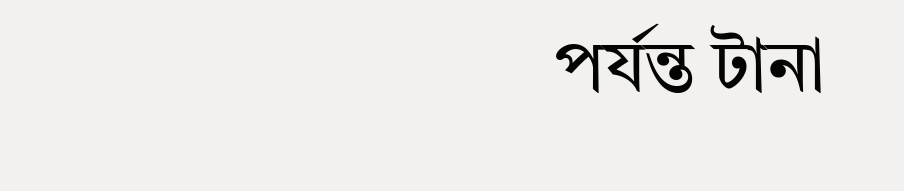পর্যন্ত টানা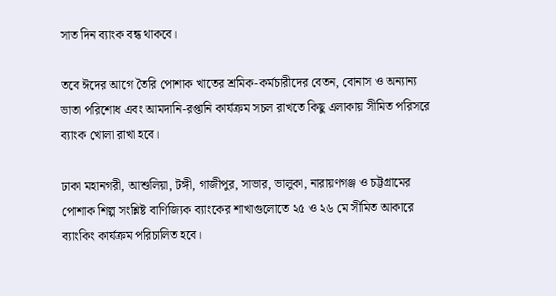সাত দিন ব্যাংক বন্ধ থাকবে।

তবে ঈদের আগে তৈরি পোশাক খাতের শ্রমিক-কর্মচারীদের বেতন, বোনাস ও অন্যান্য ভাতা পরিশোধ এবং আমদানি-রপ্তানি কার্যক্রম সচল রাখতে কিছু এলাকায় সীমিত পরিসরে ব্যাংক খোলা রাখা হবে।

ঢাকা মহানগরী, আশুলিয়া, টঙ্গী, গাজীপুর, সাভার, ভালুকা, নারায়ণগঞ্জ ও চট্টগ্রামের পোশাক শিল্প সংশ্লিষ্ট বাণিজ্যিক ব্যাংকের শাখাগুলোতে ২৫ ও ২৬ মে সীমিত আকারে ব্যাংকিং কার্যক্রম পরিচালিত হবে।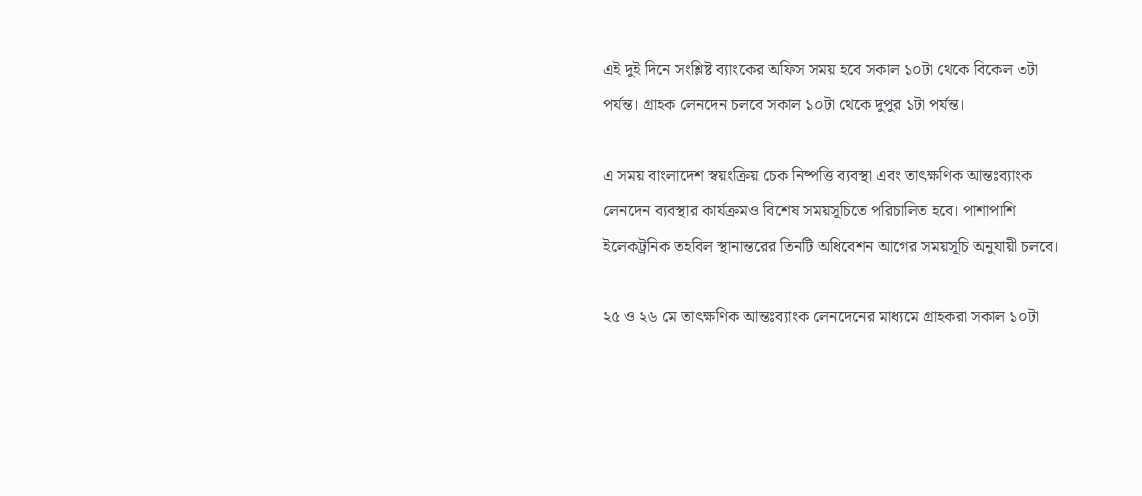এই দুই দিনে সংশ্লিষ্ট ব্যাংকের অফিস সময় হবে সকাল ১০টা থেকে বিকেল ৩টা পর্যন্ত। গ্রাহক লেনদেন চলবে সকাল ১০টা থেকে দুপুর ১টা পর্যন্ত।

এ সময় বাংলাদেশ স্বয়ংক্রিয় চেক নিষ্পত্তি ব্যবস্থা এবং তাৎক্ষণিক আন্তঃব্যাংক লেনদেন ব্যবস্থার কার্যক্রমও বিশেষ সময়সূচিতে পরিচালিত হবে। পাশাপাশি ইলেকট্রনিক তহবিল স্থানান্তরের তিনটি অধিবেশন আগের সময়সূচি অনুযায়ী চলবে।

২৫ ও ২৬ মে তাৎক্ষণিক আন্তঃব্যাংক লেনদেনের মাধ্যমে গ্রাহকরা সকাল ১০টা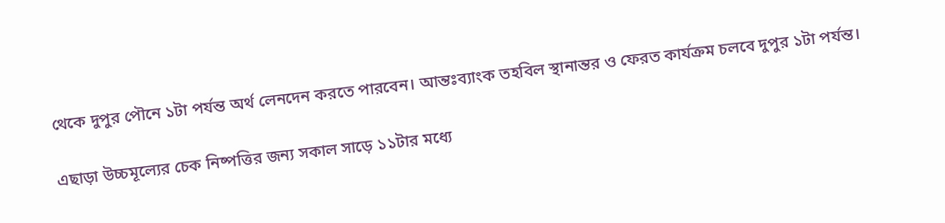থেকে দুপুর পৌনে ১টা পর্যন্ত অর্থ লেনদেন করতে পারবেন। আন্তঃব্যাংক তহবিল স্থানান্তর ও ফেরত কার্যক্রম চলবে দুপুর ১টা পর্যন্ত।

এছাড়া উচ্চমূল্যের চেক নিষ্পত্তির জন্য সকাল সাড়ে ১১টার মধ্যে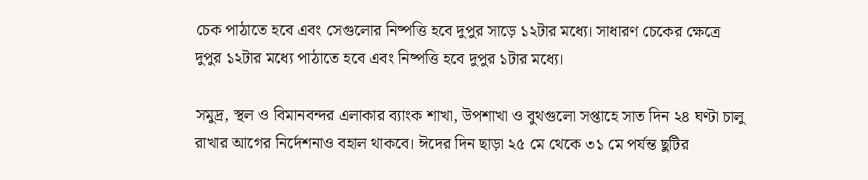চেক পাঠাতে হবে এবং সেগুলোর নিষ্পত্তি হবে দুপুর সাড়ে ১২টার মধ্যে। সাধারণ চেকের ক্ষেত্রে দুপুর ১২টার মধ্যে পাঠাতে হবে এবং নিষ্পত্তি হবে দুপুর ১টার মধ্যে।

সমুদ্র, স্থল ও বিমানবন্দর এলাকার ব্যাংক শাখা, উপশাখা ও বুথগুলো সপ্তাহে সাত দিন ২৪ ঘণ্টা চালু রাখার আগের নির্দেশনাও বহাল থাকবে। ঈদের দিন ছাড়া ২৫ মে থেকে ৩১ মে পর্যন্ত ছুটির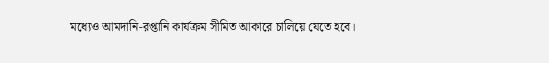মধ্যেও আমদানি-রপ্তানি কার্যক্রম সীমিত আকারে চালিয়ে যেতে হবে।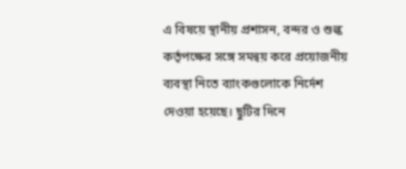এ বিষয়ে স্থানীয় প্রশাসন, বন্দর ও শুল্ক কর্তৃপক্ষের সঙ্গে সমন্বয় করে প্রয়োজনীয় ব্যবস্থা নিতে ব্যাংকগুলোকে নির্দেশ দেওয়া হয়েছে। ছুটির দিনে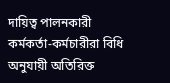দায়িত্ব পালনকারী কর্মকর্তা-কর্মচারীরা বিধি অনুযায়ী অতিরিক্ত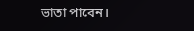ভাতা পাবেন।